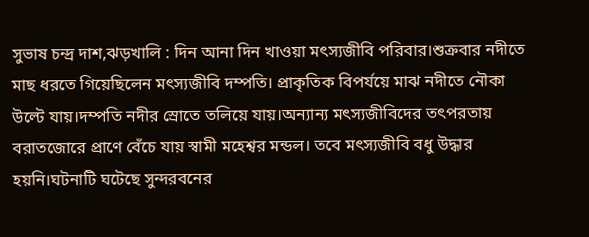সুভাষ চন্দ্র দাশ,ঝড়খালি : দিন আনা দিন খাওয়া মৎস্যজীবি পরিবার।শুক্রবার নদীতে মাছ ধরতে গিয়েছিলেন মৎস্যজীবি দম্পতি। প্রাকৃতিক বিপর্যয়ে মাঝ নদীতে নৌকা উল্টে যায়।দম্পতি নদীর স্রোতে তলিয়ে যায়।অন্যান্য মৎস্যজীবিদের তৎপরতায় বরাতজোরে প্রাণে বেঁচে যায় স্বামী মহেশ্বর মন্ডল। তবে মৎস্যজীবি বধু উদ্ধার হয়নি।ঘটনাটি ঘটেছে সুন্দরবনের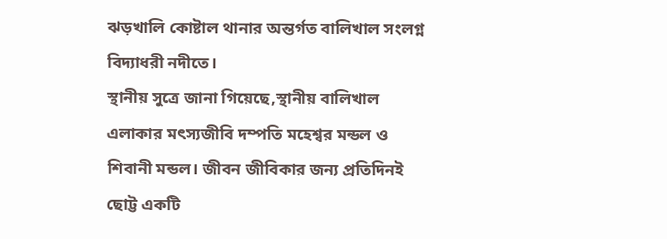ঝড়খালি কোষ্টাল থানার অন্তর্গত বালিখাল সংলগ্ন বিদ্যাধরী নদীতে।
স্থানীয় সুত্রে জানা গিয়েছে,স্থানীয় বালিখাল এলাকার মৎস্যজীবি দম্পতি মহেশ্বর মন্ডল ও শিবানী মন্ডল। জীবন জীবিকার জন্য প্রতিদিনই ছোট্ট একটি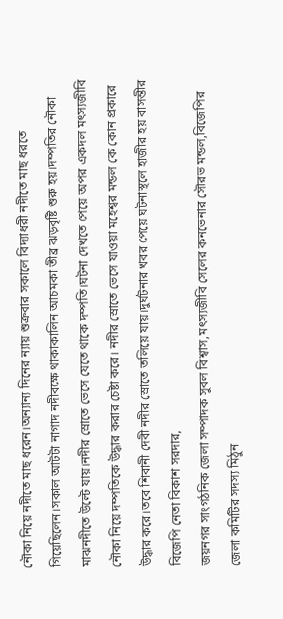নৌকা নিয়ে নদীতে মাছ ধরেন।অন্যান্য দিনের ন্যায় শুক্রবার সকালে বিদ্যাধরী নদীতে মাছ ধরতে গিয়েছিলেন।সকাল আটটা নাগাদ নদীবক্ষে থাকাকালিন আচমকা তীব্র ঝড়বৃষ্টি শুরু হয়।দম্পতির নৌকা মাঝনদীতে উল্টে যায়।নদীর স্রোতে ভেসে যেতে থাকে দম্পতি।ঘটনা দেখতে পেয়ে অপর একদল মৎস্যজীবি নৌকা নিয়ে দম্পতিকে উদ্ধার করার চেষ্টা করে। নদীর স্রোতে ভেসে যাওয়া মহেশ্বর মন্ডল কে কোন প্রকারে উদ্ধার করে।তবে শিবানী দেবী নদীর স্রোতে তলিয়ে যায়।দুর্ঘটনার খবর পেয়ে ঘটনাস্থলে হাজীর হয় বাসন্তীর বিজেপি নেতা বিকাশ সরদার,
জয়নগর সাংগঠনিক জেলা সম্পাদক সুবল বিশ্বাস,মৎস্যজীবি সেলের কনভেনার সৌরভ মন্ডল,বিজেপির জেলা কমিটির সদস্য মিঠুন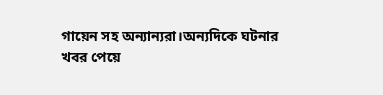গায়েন সহ অন্যান্যরা।অন্যদিকে ঘটনার খবর পেয়ে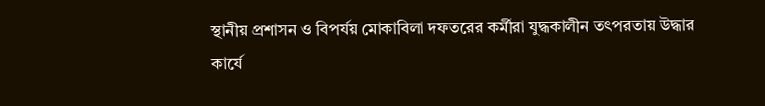স্থানীয় প্রশাসন ও বিপর্যয় মোকাবিলা দফতরের কর্মীরা যুদ্ধকালীন তৎপরতায় উদ্ধার কার্যে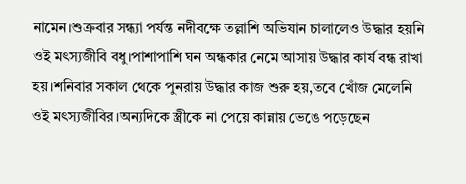নামেন।শুক্রবার সন্ধ্যা পর্যন্ত নদীবক্ষে তল্লাশি অভিযান চালালেও উদ্ধার হয়নি ওই মৎস্যজীবি বধু।পাশাপাশি ঘন অন্ধকার নেমে আসায় উদ্ধার কার্য বন্ধ রাখা হয়।শনিবার সকাল থেকে পুনরায় উদ্ধার কাজ শুরু হয়,তবে খোঁজ মেলেনি ওই মৎস্যজীবির।অন্যদিকে স্ত্রীকে না পেয়ে কান্নায় ভেঙে পড়েছেন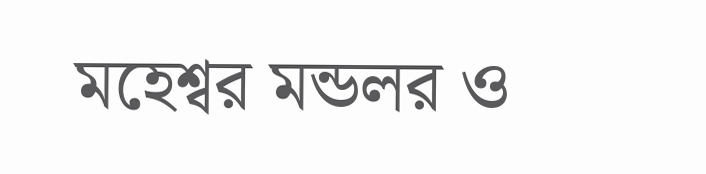মহেশ্বর মন্ডলর ও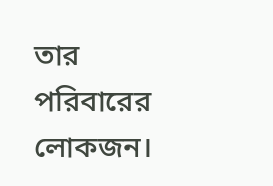তার পরিবারের লোকজন।